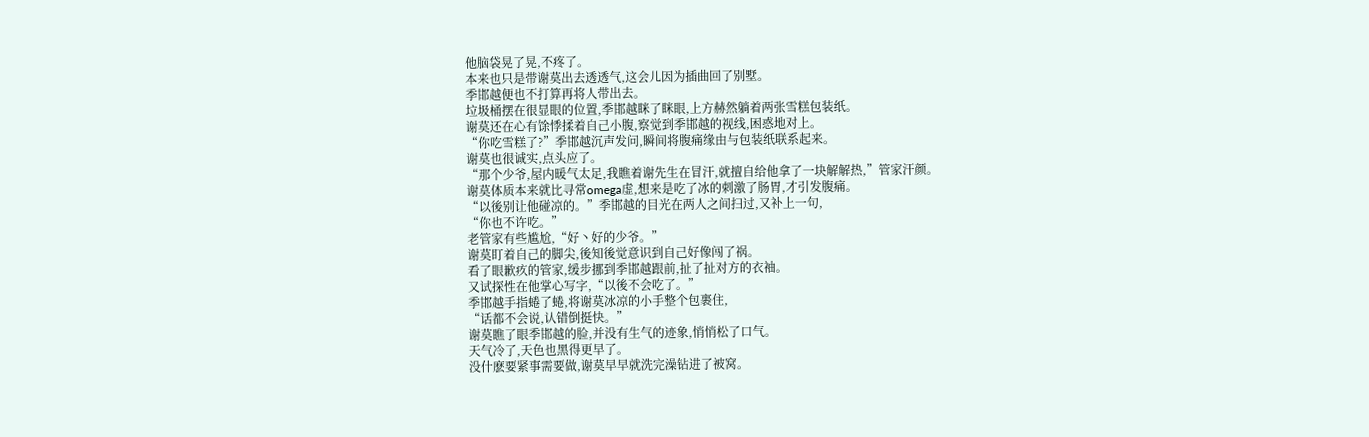他脑袋晃了晃,不疼了。
本来也只是带谢莫出去透透气,这会儿因为插曲回了别墅。
季邯越便也不打算再将人带出去。
垃圾桶摆在很显眼的位置,季邯越眯了眯眼,上方赫然躺着两张雪糕包装纸。
谢莫还在心有馀悸揉着自己小腹,察觉到季邯越的视线,困惑地对上。
“你吃雪糕了?”季邯越沉声发问,瞬间将腹痛缘由与包装纸联系起来。
谢莫也很诚实,点头应了。
“那个少爷,屋内暖气太足,我瞧着谢先生在冒汗,就擅自给他拿了一块解解热,”管家汗颜。
谢莫体质本来就比寻常omega虚,想来是吃了冰的刺激了肠胃,才引发腹痛。
“以後别让他碰凉的。”季邯越的目光在两人之间扫过,又补上一句,
“你也不许吃。”
老管家有些尴尬,“好丶好的少爷。”
谢莫盯着自己的脚尖,後知後觉意识到自己好像闯了祸。
看了眼歉疚的管家,缓步挪到季邯越跟前,扯了扯对方的衣袖。
又试探性在他掌心写字,“以後不会吃了。”
季邯越手指蜷了蜷,将谢莫冰凉的小手整个包裹住,
“话都不会说,认错倒挺快。”
谢莫瞧了眼季邯越的脸,并没有生气的迹象,悄悄松了口气。
天气冷了,天色也黑得更早了。
没什麽要紧事需要做,谢莫早早就洗完澡钻进了被窝。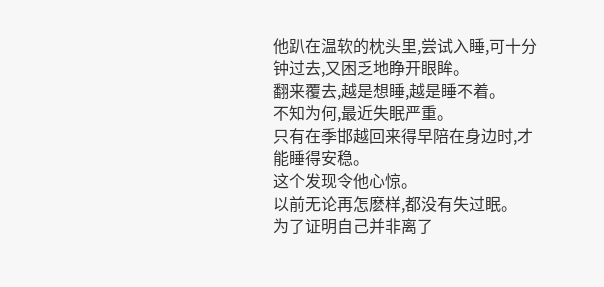他趴在温软的枕头里,尝试入睡,可十分钟过去,又困乏地睁开眼眸。
翻来覆去,越是想睡,越是睡不着。
不知为何,最近失眠严重。
只有在季邯越回来得早陪在身边时,才能睡得安稳。
这个发现令他心惊。
以前无论再怎麽样,都没有失过眠。
为了证明自己并非离了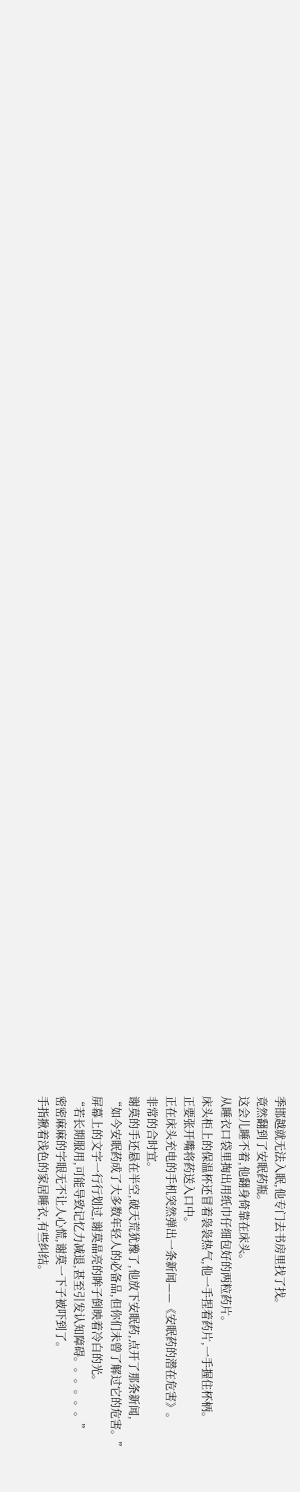季邯越就无法入眠,他专门去书房里找了找。
竟然翻到了安眠药瓶。
这会儿睡不着,他翻身倚靠在床头。
从睡衣口袋里掏出用纸巾仔细包好的两粒药片。
床头柜上的保温杯还冒着袅袅热气,他一手捏着药片,一手握住杯柄。
正要张开嘴将药送入口中。
正在床头充电的手机突然弹出一条新闻——《安眠药的潜在危害》。
非常的合时宜。
谢莫的手还悬在半空,破天荒犹豫了,他放下安眠药,点开了那条新闻,
“如今安眠药成了大多数年轻人的必备品,但你们未曾了解过它的危害。”
屏幕上的文字一行行划过,谢莫晶亮的眸子倒映着冷白的光。
“若长期服用,可能导致记忆力减退,甚至引发认知障碍。。。。。。”
密密麻麻的字眼无不让人心慌,谢莫一下子被吓到了。
手指揪着浅色的家居睡衣,有些纠结。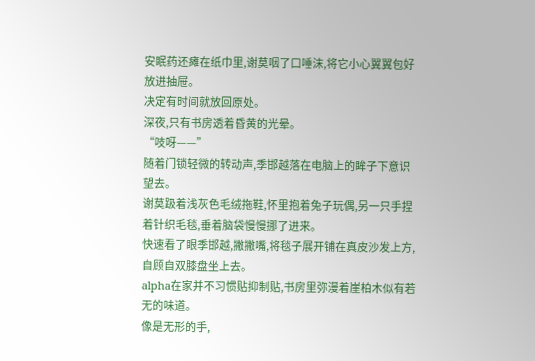安眠药还瘫在纸巾里,谢莫咽了口唾沫,将它小心翼翼包好放进抽屉。
决定有时间就放回原处。
深夜,只有书房透着昏黄的光晕。
“吱呀——”
随着门锁轻微的转动声,季邯越落在电脑上的眸子下意识望去。
谢莫趿着浅灰色毛绒拖鞋,怀里抱着兔子玩偶,另一只手捏着针织毛毯,垂着脑袋慢慢挪了进来。
快速看了眼季邯越,撇撇嘴,将毯子展开铺在真皮沙发上方,自顾自双膝盘坐上去。
alpha在家并不习惯贴抑制贴,书房里弥漫着崖柏木似有若无的味道。
像是无形的手,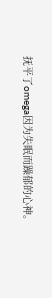抚平了omega因为失眠而躁郁的心神。